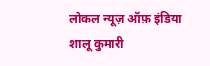लोकल न्यूज़ ऑफ़ इंडिया
शालू कुमारी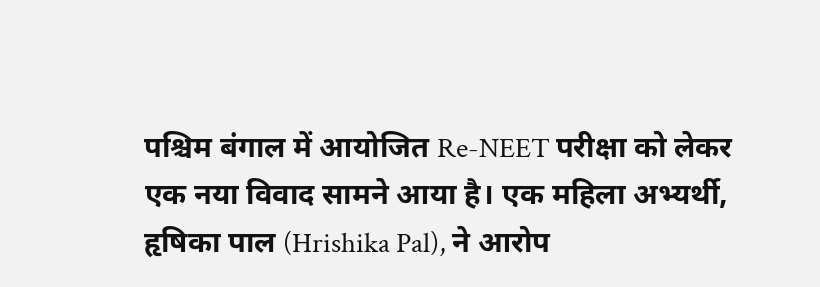पश्चिम बंगाल में आयोजित Re-NEET परीक्षा को लेकर एक नया विवाद सामने आया है। एक महिला अभ्यर्थी, हृषिका पाल (Hrishika Pal), ने आरोप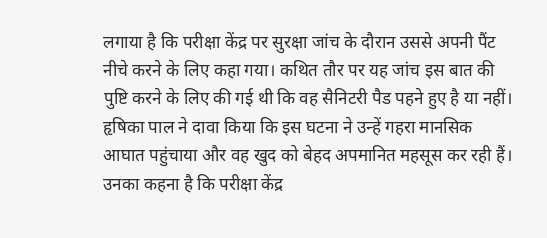लगाया है कि परीक्षा केंद्र पर सुरक्षा जांच के दौरान उससे अपनी पैंट नीचे करने के लिए कहा गया। कथित तौर पर यह जांच इस बात की पुष्टि करने के लिए की गई थी कि वह सैनिटरी पैड पहने हुए है या नहीं।
हृषिका पाल ने दावा किया कि इस घटना ने उन्हें गहरा मानसिक आघात पहुंचाया और वह खुद को बेहद अपमानित महसूस कर रही हैं। उनका कहना है कि परीक्षा केंद्र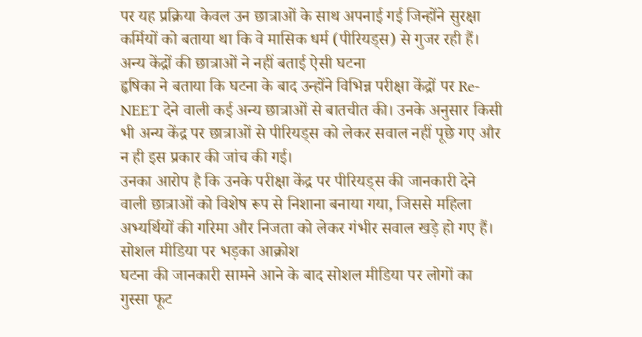पर यह प्रक्रिया केवल उन छात्राओं के साथ अपनाई गई जिन्होंने सुरक्षा कर्मियों को बताया था कि वे मासिक धर्म (पीरियड्स) से गुजर रही हैं।
अन्य केंद्रों की छात्राओं ने नहीं बताई ऐसी घटना
हृषिका ने बताया कि घटना के बाद उन्होंने विभिन्न परीक्षा केंद्रों पर Re-NEET देने वाली कई अन्य छात्राओं से बातचीत की। उनके अनुसार किसी भी अन्य केंद्र पर छात्राओं से पीरियड्स को लेकर सवाल नहीं पूछे गए और न ही इस प्रकार की जांच की गई।
उनका आरोप है कि उनके परीक्षा केंद्र पर पीरियड्स की जानकारी देने वाली छात्राओं को विशेष रूप से निशाना बनाया गया, जिससे महिला अभ्यर्थियों की गरिमा और निजता को लेकर गंभीर सवाल खड़े हो गए हैं।
सोशल मीडिया पर भड़का आक्रोश
घटना की जानकारी सामने आने के बाद सोशल मीडिया पर लोगों का गुस्सा फूट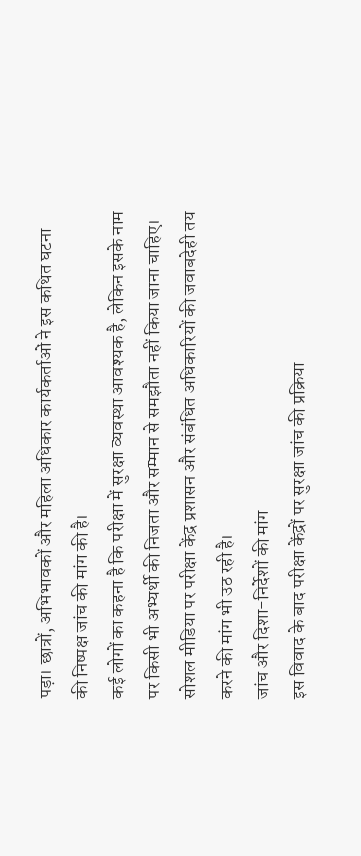पड़ा। छात्रों, अभिभावकों और महिला अधिकार कार्यकर्ताओं ने इस कथित घटना की निष्पक्ष जांच की मांग की है।
कई लोगों का कहना है कि परीक्षा में सुरक्षा व्यवस्था आवश्यक है, लेकिन इसके नाम पर किसी भी अभ्यर्थी की निजता और सम्मान से समझौता नहीं किया जाना चाहिए। सोशल मीडिया पर परीक्षा केंद्र प्रशासन और संबंधित अधिकारियों की जवाबदेही तय करने की मांग भी उठ रही है।
जांच और दिशा-निर्देशों की मांग
इस विवाद के बाद परीक्षा केंद्रों पर सुरक्षा जांच की प्रक्रिया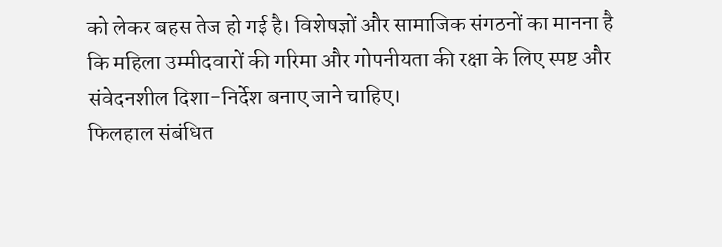को लेकर बहस तेज हो गई है। विशेषज्ञों और सामाजिक संगठनों का मानना है कि महिला उम्मीदवारों की गरिमा और गोपनीयता की रक्षा के लिए स्पष्ट और संवेदनशील दिशा-निर्देश बनाए जाने चाहिए।
फिलहाल संबंधित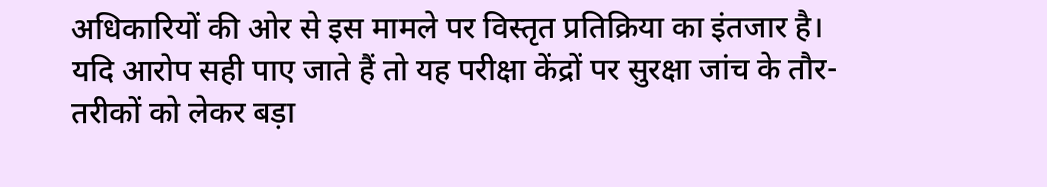अधिकारियों की ओर से इस मामले पर विस्तृत प्रतिक्रिया का इंतजार है। यदि आरोप सही पाए जाते हैं तो यह परीक्षा केंद्रों पर सुरक्षा जांच के तौर-तरीकों को लेकर बड़ा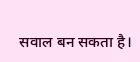सवाल बन सकता है।